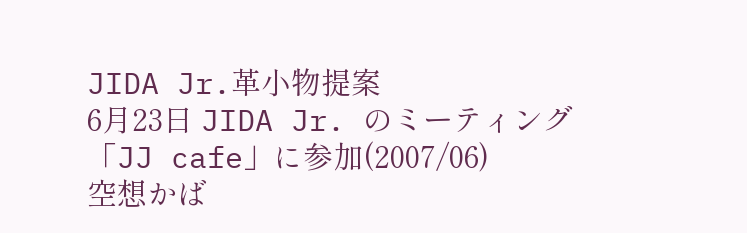JIDA Jr.革小物提案
6月23日 JIDA Jr. のミーティング「JJ cafe」に参加(2007/06)
空想かば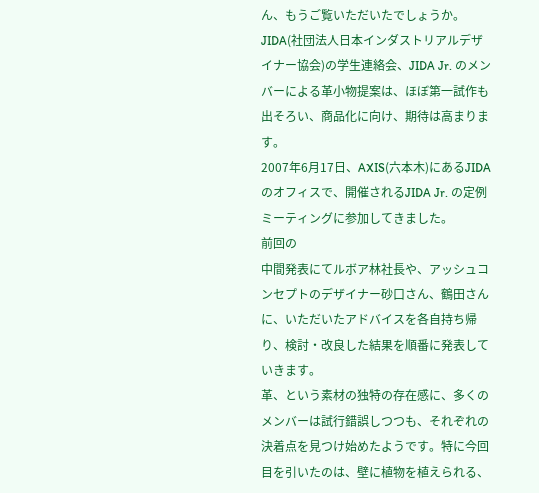ん、もうご覧いただいたでしょうか。
JIDA(社団法人日本インダストリアルデザイナー協会)の学生連絡会、JIDA Jr. のメンバーによる革小物提案は、ほぼ第一試作も出そろい、商品化に向け、期待は高まります。
2007年6月17日、AXIS(六本木)にあるJIDA のオフィスで、開催されるJIDA Jr. の定例ミーティングに参加してきました。
前回の
中間発表にてルボア林社長や、アッシュコンセプトのデザイナー砂口さん、鶴田さんに、いただいたアドバイスを各自持ち帰り、検討・改良した結果を順番に発表していきます。
革、という素材の独特の存在感に、多くのメンバーは試行錯誤しつつも、それぞれの決着点を見つけ始めたようです。特に今回目を引いたのは、壁に植物を植えられる、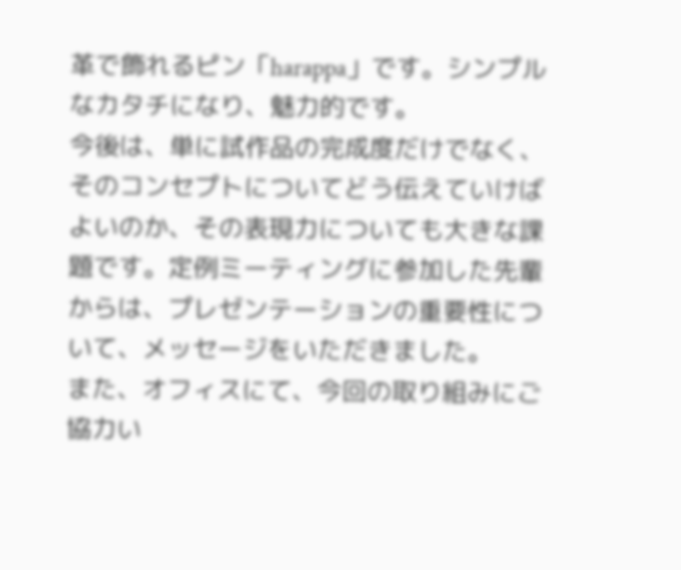革で飾れるピン「harappa」です。シンプルなカタチになり、魅力的です。
今後は、単に試作品の完成度だけでなく、そのコンセプトについてどう伝えていけばよいのか、その表現力についても大きな課題です。定例ミーティングに参加した先輩からは、プレゼンテーションの重要性について、メッセージをいただきました。
また、オフィスにて、今回の取り組みにご協力い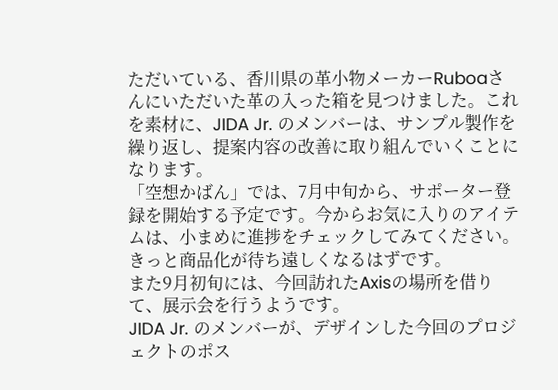ただいている、香川県の革小物メーカーRuboaさんにいただいた革の入った箱を見つけました。これを素材に、JIDA Jr. のメンバーは、サンプル製作を繰り返し、提案内容の改善に取り組んでいくことになります。
「空想かばん」では、7月中旬から、サポーター登録を開始する予定です。今からお気に入りのアイテムは、小まめに進捗をチェックしてみてください。きっと商品化が待ち遠しくなるはずです。
また9月初旬には、今回訪れたAxisの場所を借りて、展示会を行うようです。
JIDA Jr. のメンバーが、デザインした今回のプロジェクトのポス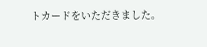トカードをいただきました。